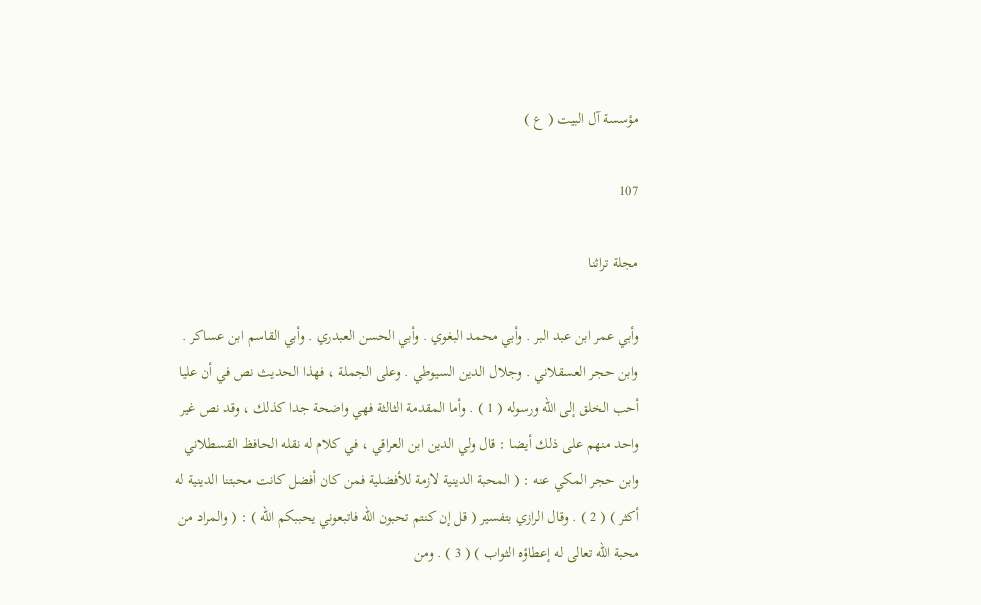مؤسسة آل البيت ( ع )

107

مجلة تراثنا

وأبي عمر ابن عبد البر . وأبي محمد البغوي . وأبي الحسن العبدري . وأبي القاسم ابن عساكر . وابن حجر العسقلاني . وجلال الدين السيوطي . وعلى الجملة ، فهذا الحديث نص في أن عليا أحب الخلق إلى الله ورسوله ( 1 ) . وأما المقدمة الثالثة فهي واضحة جدا كذلك ، وقد نص غير واحد منهم على ذلك أيضا : قال ولي الدين ابن العراقي ، في كلام له نقله الحافظ القسطلاني وابن حجر المكي عنه : ( المحبة الدينية لازمة للأفضلية فمن كان أفضل كانت محبتنا الدينية له أكثر ) ( 2 ) . وقال الرازي بتفسير ( قل إن كنتم تحبون الله فاتبعوني يحببكم الله ) : ( والمراد من محبة الله تعالى له إعطاؤه الثواب ) ( 3 ) . ومن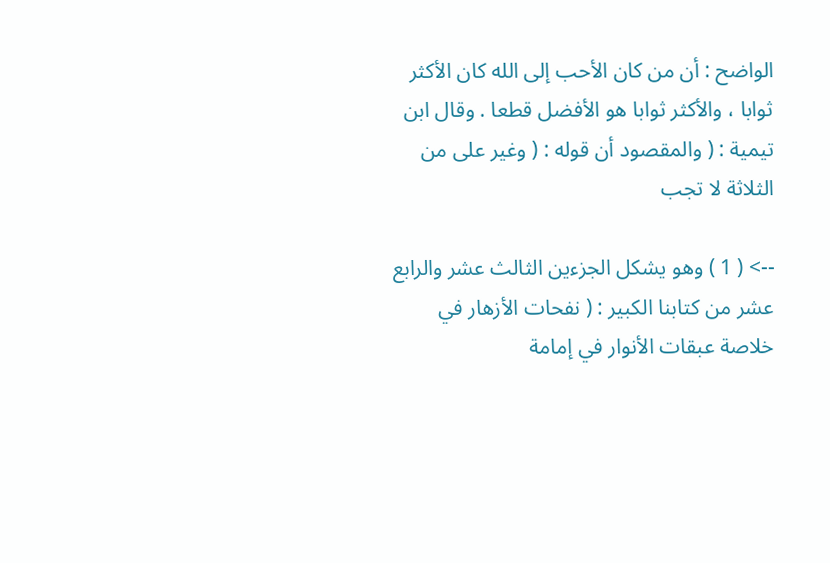الواضح : أن من كان الأحب إلى الله كان الأكثر ثوابا ، والأكثر ثوابا هو الأفضل قطعا . وقال ابن تيمية : ( والمقصود أن قوله : ( وغير على من الثلاثة لا تجب

--> ( 1 ) وهو يشكل الجزءين الثالث عشر والرابع عشر من كتابنا الكبير : ( نفحات الأزهار في خلاصة عبقات الأنوار في إمامة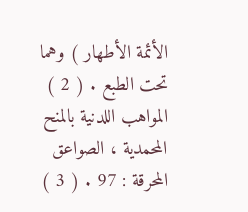الأئمة الأطهار ) وهما تحت الطبع . ( 2 ) المواهب اللدنية بالمنح المحمدية ، الصواعق المحرقة : 97 . ( 3 )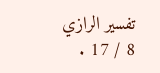تفسير الرازي 8 / 17 .